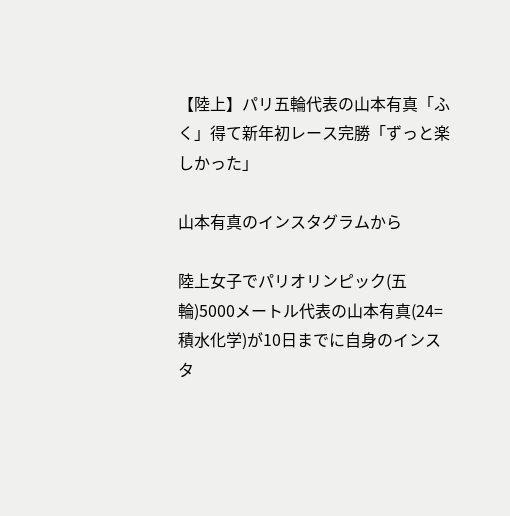【陸上】パリ五輪代表の山本有真「ふく」得て新年初レース完勝「ずっと楽しかった」

山本有真のインスタグラムから

陸上女子でパリオリンピック(五輪)5000メートル代表の山本有真(24=積水化学)が10日までに自身のインスタ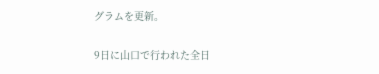グラムを更新。

9日に山口で行われた全日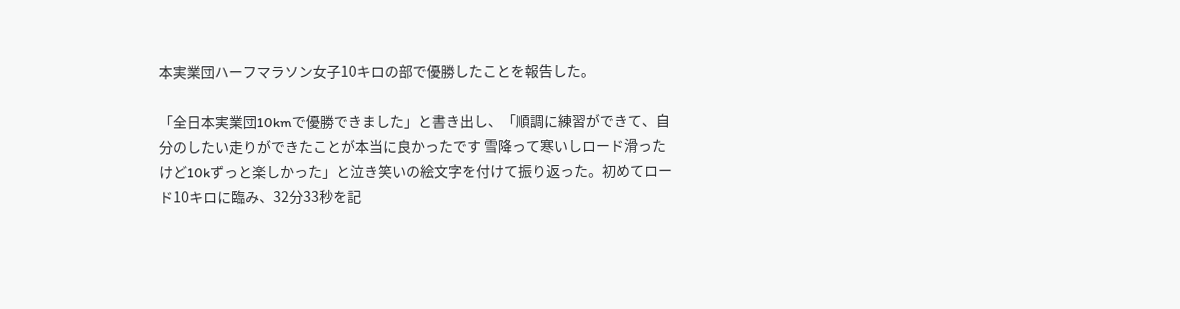本実業団ハーフマラソン女子10キロの部で優勝したことを報告した。

「全日本実業団10kmで優勝できました」と書き出し、「順調に練習ができて、自分のしたい走りができたことが本当に良かったです 雪降って寒いしロード滑ったけど10kずっと楽しかった」と泣き笑いの絵文字を付けて振り返った。初めてロード10キロに臨み、32分33秒を記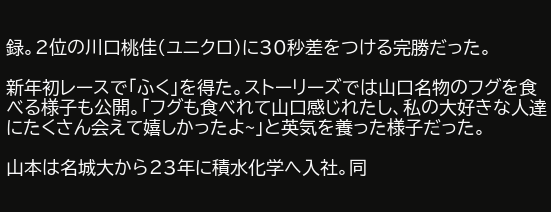録。2位の川口桃佳(ユニクロ)に30秒差をつける完勝だった。

新年初レースで「ふく」を得た。ストーリーズでは山口名物のフグを食べる様子も公開。「フグも食べれて山口感じれたし、私の大好きな人達にたくさん会えて嬉しかったよ~」と英気を養った様子だった。

山本は名城大から23年に積水化学へ入社。同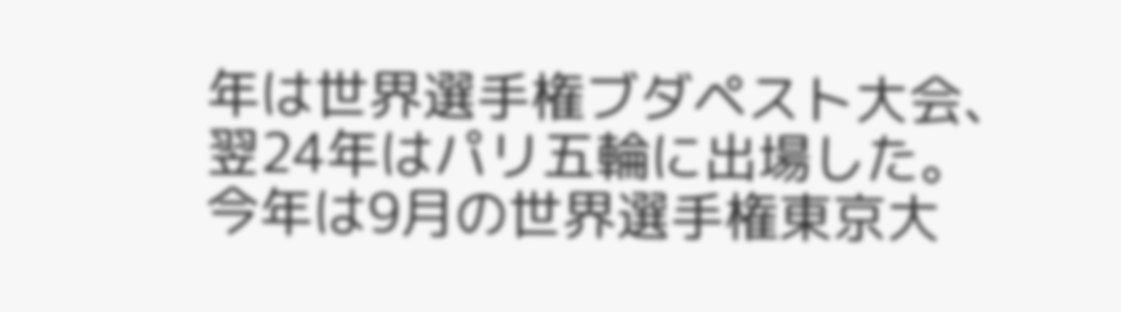年は世界選手権ブダペスト大会、翌24年はパリ五輪に出場した。今年は9月の世界選手権東京大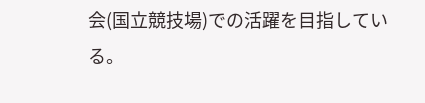会(国立競技場)での活躍を目指している。